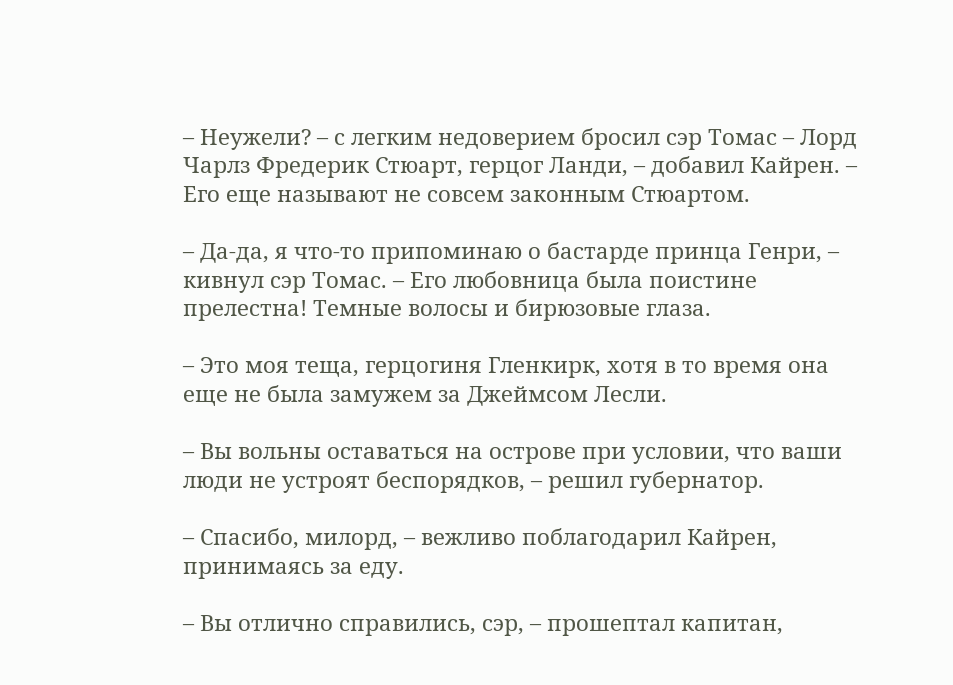– Неужели? – с легким недоверием бросил сэр Томас – Лорд Чарлз Фредерик Стюарт, герцог Ланди, – добавил Кайрен. – Его еще называют не совсем законным Стюартом.

– Да-да, я что-то припоминаю о бастарде принца Генри, – кивнул сэр Томас. – Его любовница была поистине прелестна! Темные волосы и бирюзовые глаза.

– Это моя теща, герцогиня Гленкирк, хотя в то время она еще не была замужем за Джеймсом Лесли.

– Вы вольны оставаться на острове при условии, что ваши люди не устроят беспорядков, – решил губернатор.

– Спасибо, милорд, – вежливо поблагодарил Кайрен, принимаясь за еду.

– Вы отлично справились, сэр, – прошептал капитан,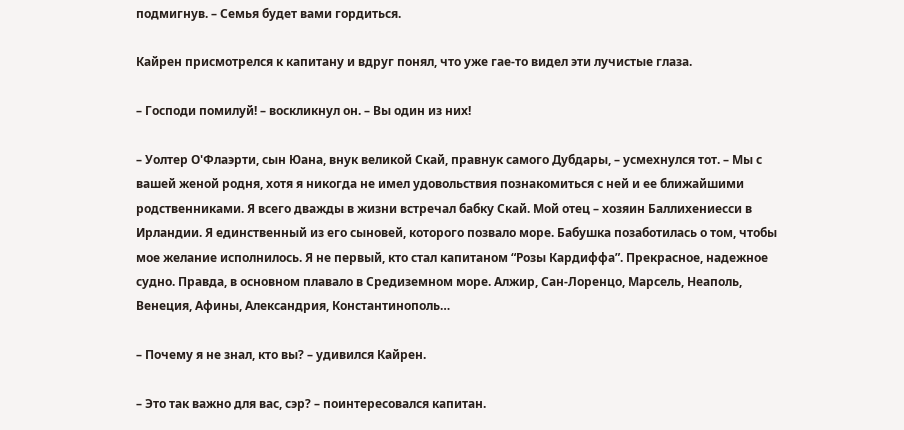подмигнув. – Семья будет вами гордиться.

Кайрен присмотрелся к капитану и вдруг понял, что уже гае-то видел эти лучистые глаза.

– Господи помилуй! – воскликнул он. – Вы один из них!

– Уолтер О'Флаэрти, сын Юана, внук великой Скай, правнук самого Дубдары, – усмехнулся тот. – Мы с вашей женой родня, хотя я никогда не имел удовольствия познакомиться с ней и ее ближайшими родственниками. Я всего дважды в жизни встречал бабку Скай. Мой отец – хозяин Баллихениесси в Ирландии. Я единственный из его сыновей, которого позвало море. Бабушка позаботилась о том, чтобы мое желание исполнилось. Я не первый, кто стал капитаном “Розы Кардиффа”. Прекрасное, надежное судно. Правда, в основном плавало в Средиземном море. Алжир, Сан-Лоренцо, Марсель, Неаполь, Венеция, Афины, Александрия, Константинополь…

– Почему я не знал, кто вы? – удивился Кайрен.

– Это так важно для вас, сэр? – поинтересовался капитан.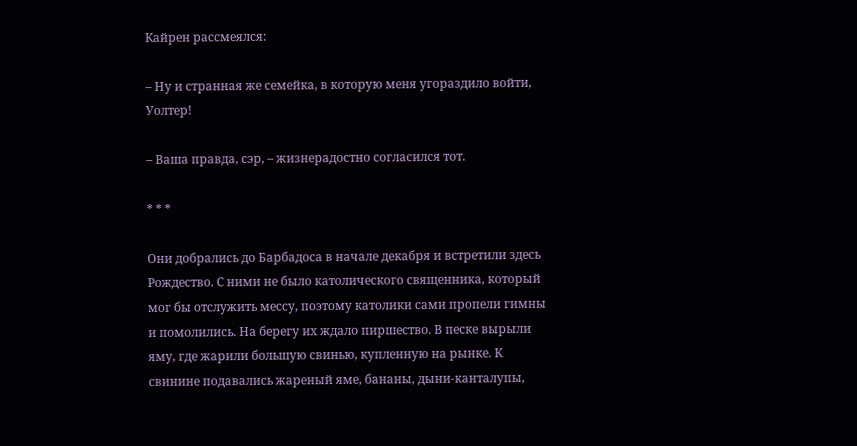Кайрен рассмеялся:

– Ну и странная же семейка, в которую меня угораздило войти, Уолтер!

– Ваша правда, сэр, – жизнерадостно согласился тот.

* * *

Они добрались до Барбадоса в начале декабря и встретили здесь Рождество. С ними не было католического священника, который мог бы отслужить мессу, поэтому католики сами пропели гимны и помолились. На берегу их ждало пиршество. В песке вырыли яму, где жарили большую свинью, купленную на рынке. К свинине подавались жареный яме, бананы, дыни-канталупы,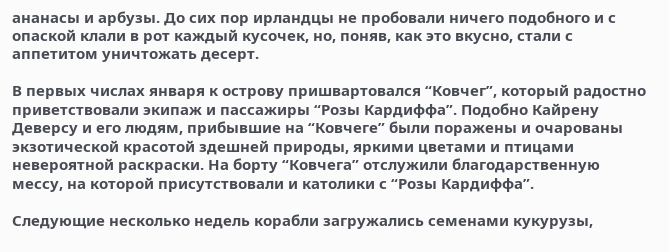ананасы и арбузы. До сих пор ирландцы не пробовали ничего подобного и с опаской клали в рот каждый кусочек, но, поняв, как это вкусно, стали с аппетитом уничтожать десерт.

В первых числах января к острову пришвартовался “Ковчег”, который радостно приветствовали экипаж и пассажиры “Розы Кардиффа”. Подобно Кайрену Деверсу и его людям, прибывшие на “Ковчеге” были поражены и очарованы экзотической красотой здешней природы, яркими цветами и птицами невероятной раскраски. На борту “Ковчега” отслужили благодарственную мессу, на которой присутствовали и католики с “Розы Кардиффа”.

Следующие несколько недель корабли загружались семенами кукурузы,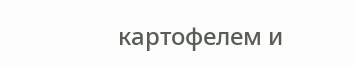картофелем и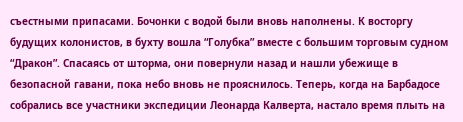съестными припасами. Бочонки с водой были вновь наполнены. К восторгу будущих колонистов, в бухту вошла “Голубка” вместе с большим торговым судном “Дракон”. Спасаясь от шторма, они повернули назад и нашли убежище в безопасной гавани, пока небо вновь не прояснилось. Теперь, когда на Барбадосе собрались все участники экспедиции Леонарда Калверта, настало время плыть на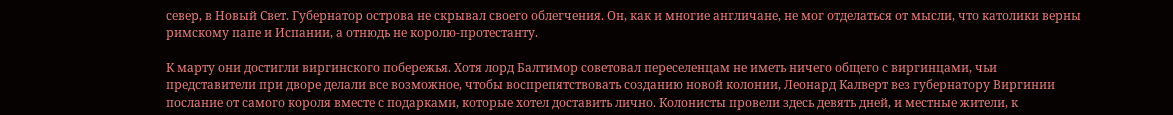север, в Новый Свет. Губернатор острова не скрывал своего облегчения. Он, как и многие англичане, не мог отделаться от мысли, что католики верны римскому папе и Испании, а отнюдь не королю-протестанту.

К марту они достигли виргинского побережья. Хотя лорд Балтимор советовал переселенцам не иметь ничего общего с виргинцами, чьи представители при дворе делали все возможное, чтобы воспрепятствовать созданию новой колонии, Леонард Калверт вез губернатору Виргинии послание от самого короля вместе с подарками, которые хотел доставить лично. Колонисты провели здесь девять дней, и местные жители, к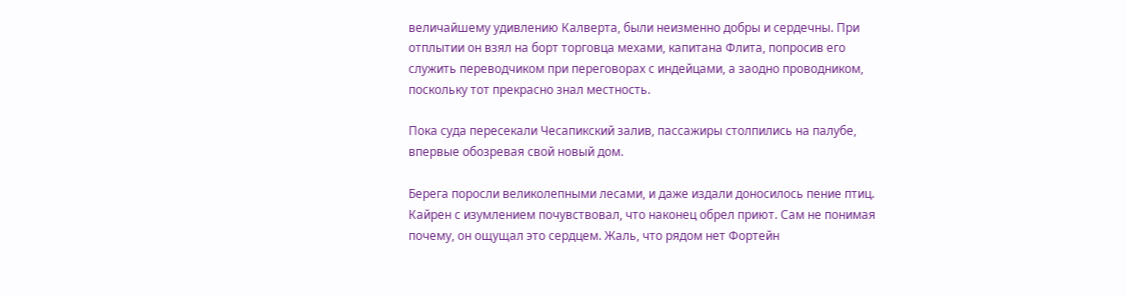величайшему удивлению Калверта, были неизменно добры и сердечны. При отплытии он взял на борт торговца мехами, капитана Флита, попросив его служить переводчиком при переговорах с индейцами, а заодно проводником, поскольку тот прекрасно знал местность.

Пока суда пересекали Чесапикский залив, пассажиры столпились на палубе, впервые обозревая свой новый дом.

Берега поросли великолепными лесами, и даже издали доносилось пение птиц. Кайрен с изумлением почувствовал, что наконец обрел приют. Сам не понимая почему, он ощущал это сердцем. Жаль, что рядом нет Фортейн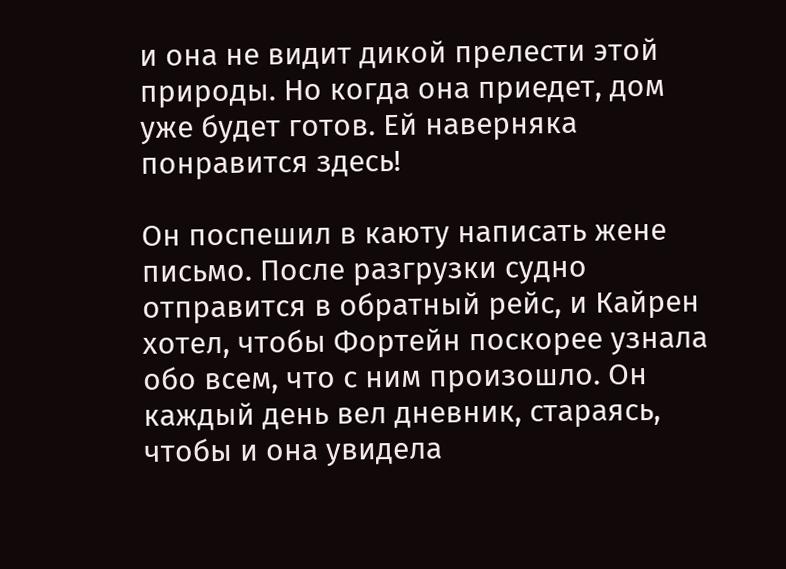и она не видит дикой прелести этой природы. Но когда она приедет, дом уже будет готов. Ей наверняка понравится здесь!

Он поспешил в каюту написать жене письмо. После разгрузки судно отправится в обратный рейс, и Кайрен хотел, чтобы Фортейн поскорее узнала обо всем, что с ним произошло. Он каждый день вел дневник, стараясь, чтобы и она увидела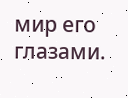мир его глазами.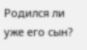Родился ли уже его сын?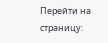Перейти на страницу: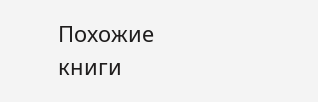Похожие книги